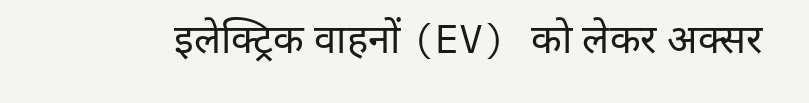इलेक्ट्रिक वाहनों (EV) को लेकर अक्सर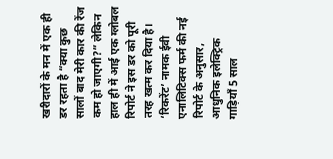खरीदारों के मन में एक ही डर रहता है “क्या कुछ सालों बाद मेरी कार की रेंज कम हो जाएगी?” लेकिन हाल ही में आई एक ग्लोबल रिपोर्ट ने इस डर को पूरी तरह खत्म कर दिया है। ‘रिकरेंट’ नामक ईवी एनालिटिक्स फर्म की नई रिपोर्ट के अनुसार, आधुनिक इलेक्ट्रिक गाड़ियाँ 5 साल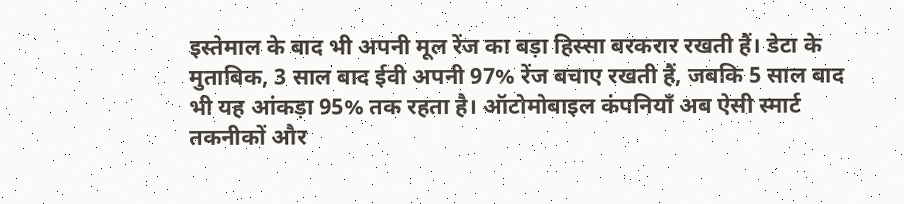इस्तेमाल के बाद भी अपनी मूल रेंज का बड़ा हिस्सा बरकरार रखती हैं। डेटा के मुताबिक, 3 साल बाद ईवी अपनी 97% रेंज बचाए रखती हैं, जबकि 5 साल बाद भी यह आंकड़ा 95% तक रहता है। ऑटोमोबाइल कंपनियाँ अब ऐसी स्मार्ट तकनीकों और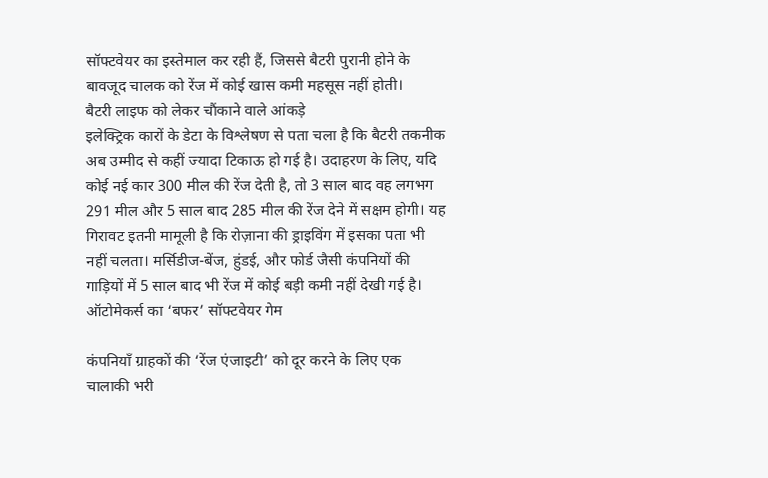सॉफ्टवेयर का इस्तेमाल कर रही हैं, जिससे बैटरी पुरानी होने के बावजूद चालक को रेंज में कोई खास कमी महसूस नहीं होती।
बैटरी लाइफ को लेकर चौंकाने वाले आंकड़े
इलेक्ट्रिक कारों के डेटा के विश्लेषण से पता चला है कि बैटरी तकनीक अब उम्मीद से कहीं ज्यादा टिकाऊ हो गई है। उदाहरण के लिए, यदि कोई नई कार 300 मील की रेंज देती है, तो 3 साल बाद वह लगभग 291 मील और 5 साल बाद 285 मील की रेंज देने में सक्षम होगी। यह गिरावट इतनी मामूली है कि रोज़ाना की ड्राइविंग में इसका पता भी नहीं चलता। मर्सिडीज-बेंज, हुंडई, और फोर्ड जैसी कंपनियों की गाड़ियों में 5 साल बाद भी रेंज में कोई बड़ी कमी नहीं देखी गई है।
ऑटोमेकर्स का ‘बफर’ सॉफ्टवेयर गेम

कंपनियाँ ग्राहकों की ‘रेंज एंजाइटी’ को दूर करने के लिए एक चालाकी भरी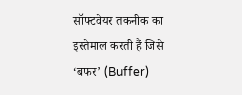सॉफ्टवेयर तकनीक का इस्तेमाल करती हैं जिसे ‘बफर’ (Buffer)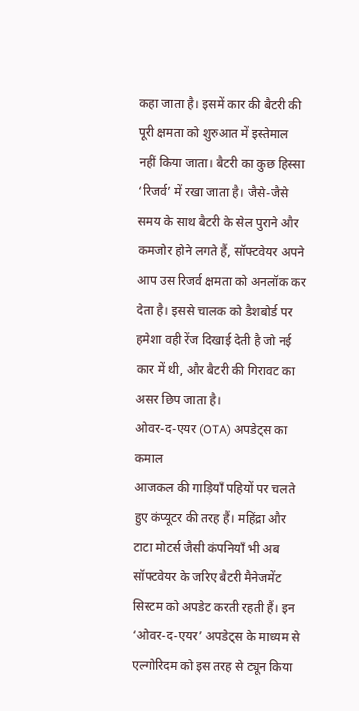कहा जाता है। इसमें कार की बैटरी की पूरी क्षमता को शुरुआत में इस्तेमाल नहीं किया जाता। बैटरी का कुछ हिस्सा ‘रिजर्व’ में रखा जाता है। जैसे-जैसे समय के साथ बैटरी के सेल पुराने और कमजोर होने लगते हैं, सॉफ्टवेयर अपने आप उस रिजर्व क्षमता को अनलॉक कर देता है। इससे चालक को डैशबोर्ड पर हमेशा वही रेंज दिखाई देती है जो नई कार में थी, और बैटरी की गिरावट का असर छिप जाता है।
ओवर-द-एयर (OTA) अपडेट्स का कमाल
आजकल की गाड़ियाँ पहियों पर चलते हुए कंप्यूटर की तरह हैं। महिंद्रा और टाटा मोटर्स जैसी कंपनियाँ भी अब सॉफ्टवेयर के जरिए बैटरी मैनेजमेंट सिस्टम को अपडेट करती रहती हैं। इन ‘ओवर-द-एयर’ अपडेट्स के माध्यम से एल्गोरिदम को इस तरह से ट्यून किया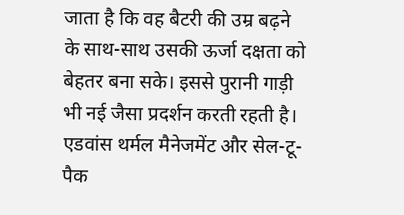जाता है कि वह बैटरी की उम्र बढ़ने के साथ-साथ उसकी ऊर्जा दक्षता को बेहतर बना सके। इससे पुरानी गाड़ी भी नई जैसा प्रदर्शन करती रहती है।
एडवांस थर्मल मैनेजमेंट और सेल-टू-पैक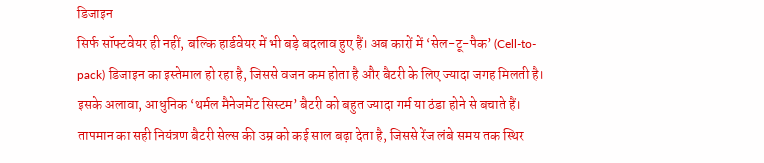डिजाइन
सिर्फ सॉफ्टवेयर ही नहीं, बल्कि हार्डवेयर में भी बड़े बदलाव हुए हैं। अब कारों में ‘सेल-टू-पैक’ (Cell-to-pack) डिजाइन का इस्तेमाल हो रहा है, जिससे वजन कम होता है और बैटरी के लिए ज्यादा जगह मिलती है। इसके अलावा, आधुनिक ‘थर्मल मैनेजमेंट सिस्टम’ बैटरी को बहुत ज्यादा गर्म या ठंडा होने से बचाते हैं। तापमान का सही नियंत्रण बैटरी सेल्स की उम्र को कई साल बढ़ा देता है, जिससे रेंज लंबे समय तक स्थिर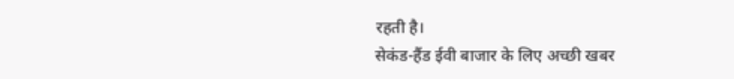रहती है।
सेकंड-हैंड ईवी बाजार के लिए अच्छी खबर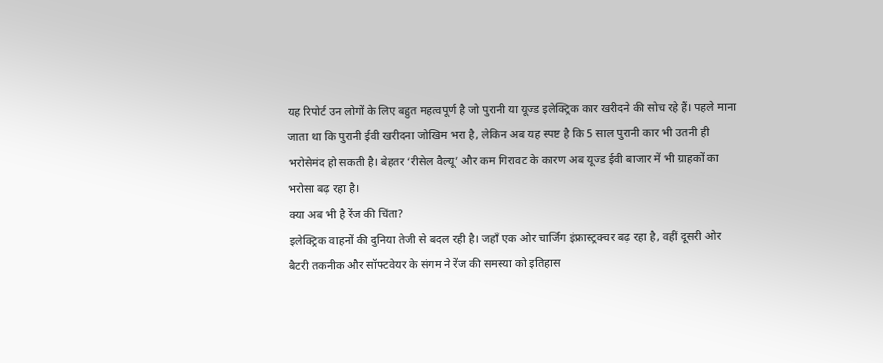यह रिपोर्ट उन लोगों के लिए बहुत महत्वपूर्ण है जो पुरानी या यूज्ड इलेक्ट्रिक कार खरीदने की सोच रहे हैं। पहले माना जाता था कि पुरानी ईवी खरीदना जोखिम भरा है, लेकिन अब यह स्पष्ट है कि 5 साल पुरानी कार भी उतनी ही भरोसेमंद हो सकती है। बेहतर ‘रीसेल वैल्यू’ और कम गिरावट के कारण अब यूज्ड ईवी बाजार में भी ग्राहकों का भरोसा बढ़ रहा है।
क्या अब भी है रेंज की चिंता?
इलेक्ट्रिक वाहनों की दुनिया तेजी से बदल रही है। जहाँ एक ओर चार्जिंग इंफ्रास्ट्रक्चर बढ़ रहा है, वहीं दूसरी ओर बैटरी तकनीक और सॉफ्टवेयर के संगम ने रेंज की समस्या को इतिहास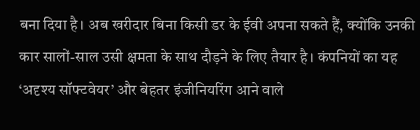बना दिया है। अब खरीदार बिना किसी डर के ईवी अपना सकते हैं, क्योंकि उनकी कार सालों-साल उसी क्षमता के साथ दौड़ने के लिए तैयार है। कंपनियों का यह ‘अदृश्य सॉफ्टवेयर’ और बेहतर इंजीनियरिंग आने वाले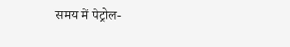समय में पेट्रोल-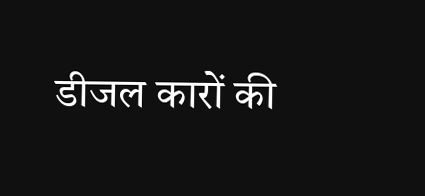डीजल कारों की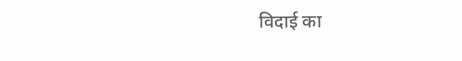विदाई का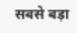सबसे बड़ा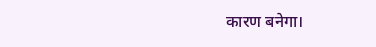कारण बनेगा।